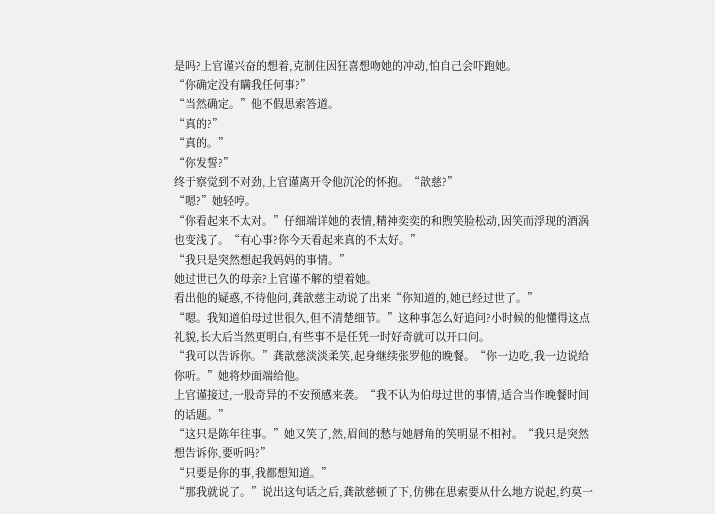是吗?上官谨兴奋的想着,克制住因狂喜想吻她的冲动,怕自己会吓跑她。
“你确定没有瞒我任何事?”
“当然确定。”他不假思索答道。
“真的?”
“真的。”
“你发誓?”
终于察觉到不对劲,上官谨离开令他沉沦的怀抱。“歆慈?”
“嗯?”她轻哼。
“你看起来不太对。”仔细端详她的表情,精神奕奕的和煦笑脸松动,因笑而浮现的酒涡也变浅了。“有心事?你今天看起来真的不太好。”
“我只是突然想起我妈妈的事情。”
她过世已久的母亲?上官谨不解的望着她。
看出他的疑惑,不待他问,龚歆慈主动说了出来“你知道的,她已经过世了。”
“嗯。我知道伯母过世很久,但不清楚细节。”这种事怎么好追问?小时候的他懂得这点礼貌,长大后当然更明白,有些事不是任凭一时好奇就可以开口问。
“我可以告诉你。”龚歆慈淡淡柔笑,起身继续张罗他的晚餐。“你一边吃,我一边说给你听。”她将炒面端给他。
上官谨接过,一股奇异的不安预感来袭。“我不认为伯母过世的事情,适合当作晚餐时间的话题。”
“这只是陈年往事。”她又笑了,然,眉间的愁与她唇角的笑明显不相衬。“我只是突然想告诉你,要听吗?”
“只要是你的事,我都想知道。”
“那我就说了。”说出这句话之后,龚歆慈顿了下,仿佛在思索要从什么地方说起,约莫一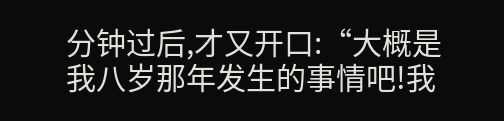分钟过后,才又开口:“大概是我八岁那年发生的事情吧!我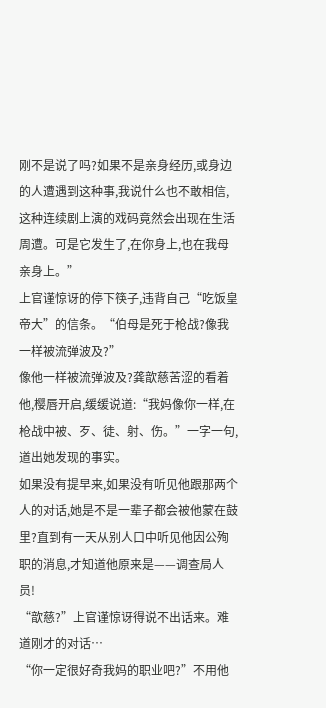刚不是说了吗?如果不是亲身经历,或身边的人遭遇到这种事,我说什么也不敢相信,这种连续剧上演的戏码竟然会出现在生活周遭。可是它发生了,在你身上,也在我母亲身上。”
上官谨惊讶的停下筷子,违背自己“吃饭皇帝大”的信条。“伯母是死于枪战?像我一样被流弹波及?”
像他一样被流弹波及?龚歆慈苦涩的看着他,樱唇开启,缓缓说道:“我妈像你一样,在枪战中被、歹、徒、射、伤。”一字一句,道出她发现的事实。
如果没有提早来,如果没有听见他跟那两个人的对话,她是不是一辈子都会被他蒙在鼓里?直到有一天从别人口中听见他因公殉职的消息,才知道他原来是——调查局人员!
“歆慈?”上官谨惊讶得说不出话来。难道刚才的对话…
“你一定很好奇我妈的职业吧?”不用他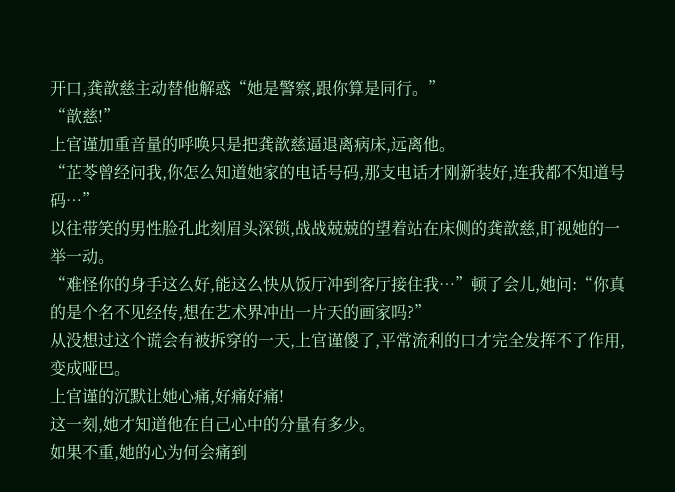开口,龚歆慈主动替他解惑“她是警察,跟你算是同行。”
“歆慈!”
上官谨加重音量的呼唤只是把龚歆慈逼退离病床,远离他。
“芷苓曾经问我,你怎么知道她家的电话号码,那支电话才刚新装好,连我都不知道号码…”
以往带笑的男性脸孔此刻眉头深锁,战战兢兢的望着站在床侧的龚歆慈,盯视她的一举一动。
“难怪你的身手这么好,能这么快从饭厅冲到客厅接住我…”顿了会儿,她问:“你真的是个名不见经传,想在艺术界冲出一片天的画家吗?”
从没想过这个谎会有被拆穿的一天,上官谨傻了,平常流利的口才完全发挥不了作用,变成哑巴。
上官谨的沉默让她心痛,好痛好痛!
这一刻,她才知道他在自己心中的分量有多少。
如果不重,她的心为何会痛到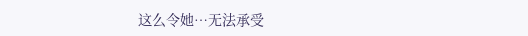这么令她…无法承受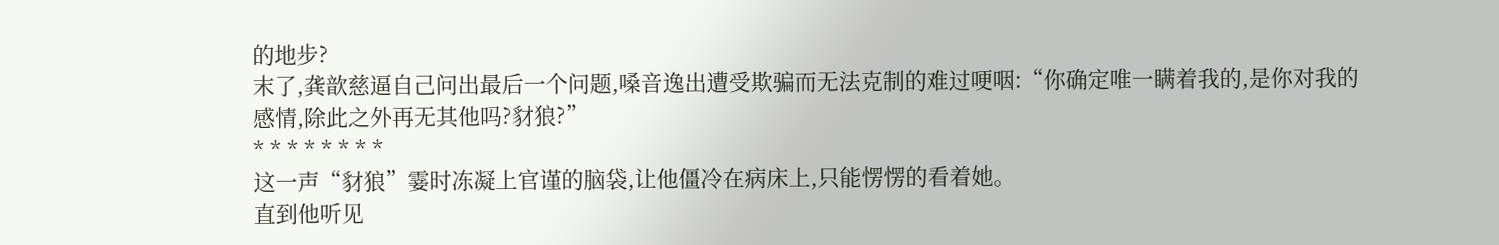的地步?
末了,龚歆慈逼自己问出最后一个问题,嗓音逸出遭受欺骗而无法克制的难过哽咽:“你确定唯一瞒着我的,是你对我的感情,除此之外再无其他吗?豺狼?”
* * * * * * * *
这一声“豺狼”霎时冻凝上官谨的脑袋,让他僵冷在病床上,只能愣愣的看着她。
直到他听见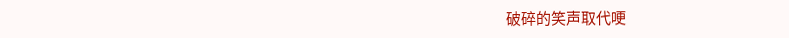破碎的笑声取代哽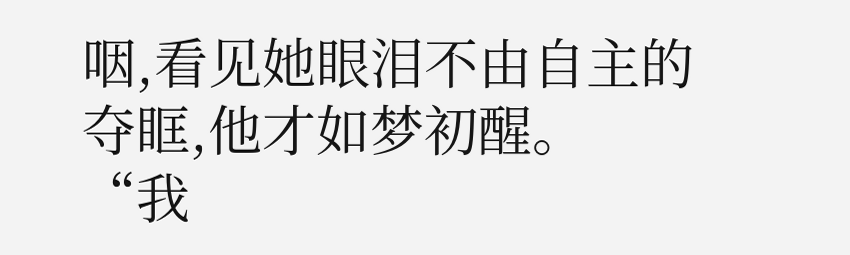咽,看见她眼泪不由自主的夺眶,他才如梦初醒。
“我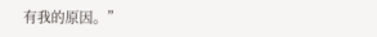有我的原因。”